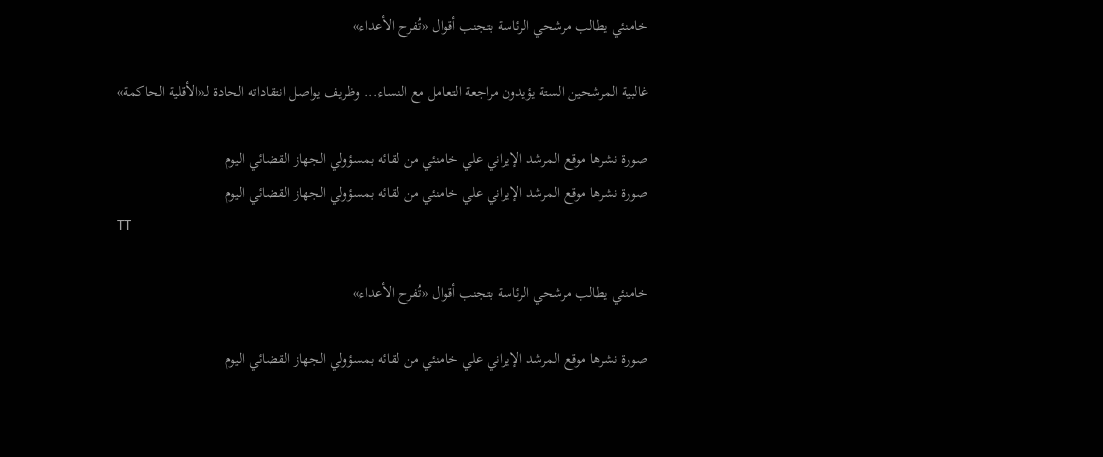خامنئي يطالب مرشحي الرئاسة بتجنب أقوال «تُفرح الأعداء»

غالبية المرشحين الستة يؤيدون مراجعة التعامل مع النساء... وظريف يواصل انتقاداته الحادة لـ«الأقلية الحاكمة»

صورة نشرها موقع المرشد الإيراني علي خامنئي من لقائه بمسؤولي الجهاز القضائي اليوم
صورة نشرها موقع المرشد الإيراني علي خامنئي من لقائه بمسؤولي الجهاز القضائي اليوم
TT

خامنئي يطالب مرشحي الرئاسة بتجنب أقوال «تُفرح الأعداء»

صورة نشرها موقع المرشد الإيراني علي خامنئي من لقائه بمسؤولي الجهاز القضائي اليوم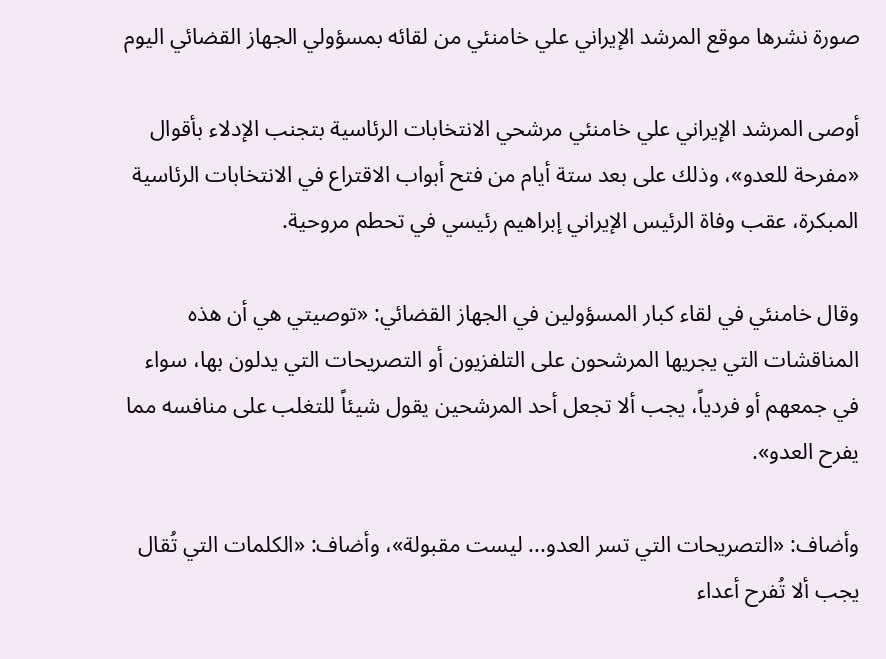صورة نشرها موقع المرشد الإيراني علي خامنئي من لقائه بمسؤولي الجهاز القضائي اليوم

أوصى المرشد الإيراني علي خامنئي مرشحي الانتخابات الرئاسية بتجنب الإدلاء بأقوال «مفرحة للعدو»، وذلك على بعد ستة أيام من فتح أبواب الاقتراع في الانتخابات الرئاسية المبكرة، عقب وفاة الرئيس الإيراني إبراهيم رئيسي في تحطم مروحية.

وقال خامنئي في لقاء كبار المسؤولين في الجهاز القضائي: «توصيتي هي أن هذه المناقشات التي يجريها المرشحون على التلفزيون أو التصريحات التي يدلون بها، سواء في جمعهم أو فردياً، يجب ألا تجعل أحد المرشحين يقول شيئاً للتغلب على منافسه مما يفرح العدو».

وأضاف: «التصريحات التي تسر العدو... ليست مقبولة»، وأضاف: «الكلمات التي تُقال يجب ألا تُفرح أعداء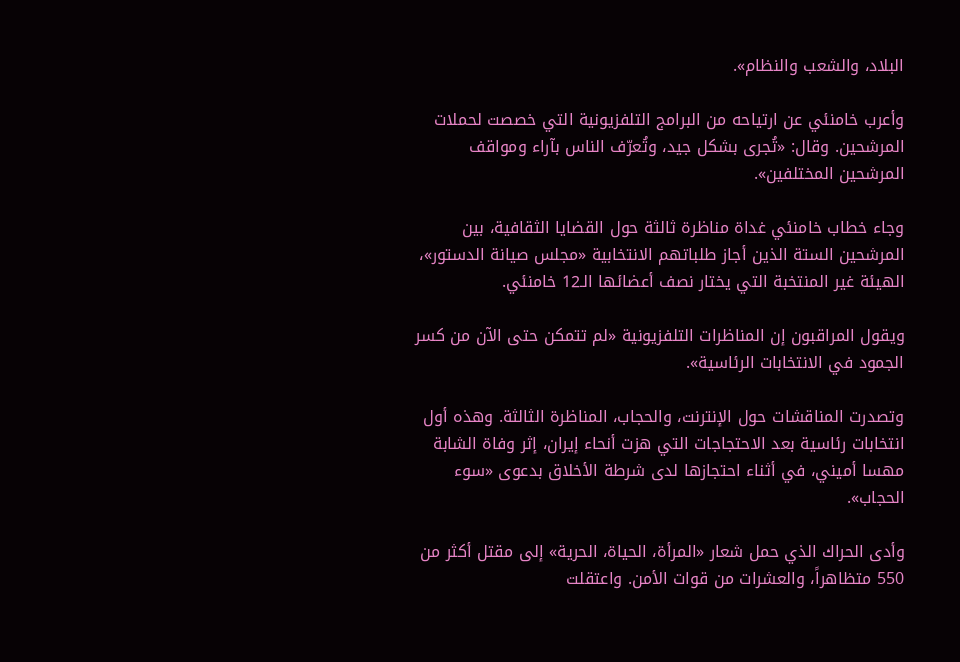البلاد، والشعب والنظام».

وأعرب خامنئي عن ارتياحه من البرامج التلفزيونية التي خصصت لحملات المرشحين. وقال: «تُجرى بشكل جيد، وتُعرّف الناس بآراء ومواقف المرشحين المختلفين».

وجاء خطاب خامنئي غداة مناظرة ثالثة حول القضايا الثقافية، بين المرشحين الستة الذين أجاز طلباتهم الانتخابية «مجلس صيانة الدستور»، الهيئة غير المنتخبة التي يختار نصف أعضائها الـ12 خامنئي.

ويقول المراقبون إن المناظرات التلفزيونية «لم تتمكن حتى الآن من كسر الجمود في الانتخابات الرئاسية».

وتصدرت المناقشات حول الإنترنت، والحجاب، المناظرة الثالثة. وهذه أول انتخابات رئاسية بعد الاحتجاجات التي هزت أنحاء إيران، إثر وفاة الشابة مهسا أميني، في أثناء احتجازها لدى شرطة الأخلاق بدعوى «سوء الحجاب».

وأدى الحراك الذي حمل شعار «المرأة، الحياة، الحرية» إلى مقتل أكثر من 550 متظاهراً، والعشرات من قوات الأمن. واعتقلت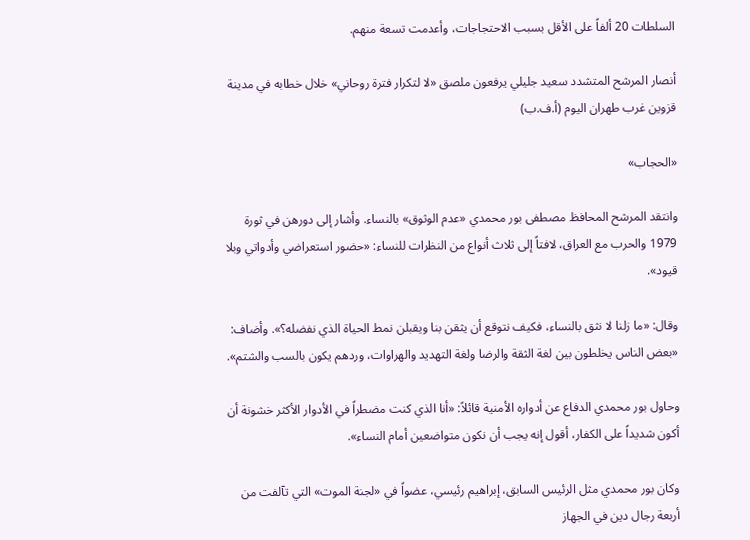السلطات 20 ألفاً على الأقل بسبب الاحتجاجات، وأعدمت تسعة منهم.

أنصار المرشح المتشدد سعيد جليلي يرفعون ملصق «لا لتكرار فترة روحاني» خلال خطابه في مدينة قزوين غرب طهران اليوم (أ.ف.ب)

«الحجاب»

وانتقد المرشح المحافظ مصطفى بور محمدي «عدم الوثوق» بالنساء. وأشار إلى دورهن في ثورة 1979 والحرب مع العراق، لافتاً إلى ثلاث أنواع من النظرات للنساء: «حضور استعراضي وأدواتي وبلا قيود».

وقال: «ما زلنا لا نثق بالنساء، فكيف نتوقع أن يثقن بنا ويقبلن نمط الحياة الذي نفضله؟». وأضاف: «بعض الناس يخلطون بين لغة الثقة والرضا ولغة التهديد والهراوات، وردهم يكون بالسب والشتم».

وحاول بور محمدي الدفاع عن أدواره الأمنية قائلاً: «أنا الذي كنت مضطراً في الأدوار الأكثر خشونة أن أكون شديداً على الكفار، أقول إنه يجب أن نكون متواضعين أمام النساء».

وكان بور محمدي مثل الرئيس السابق، إبراهيم رئيسي، عضواً في «لجنة الموت» التي تآلفت من أربعة رجال دين في الجهاز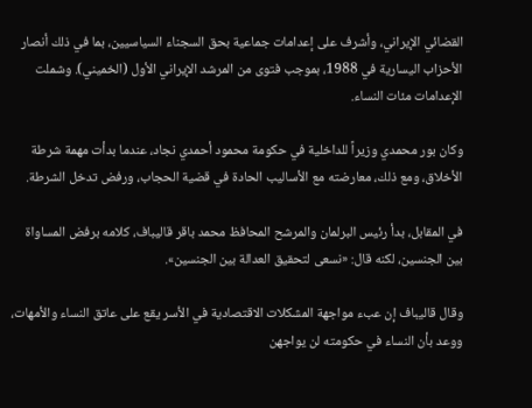القضائي الإيراني، وأشرف على إعدامات جماعية بحق السجناء السياسيين، بما في ذلك أنصار الأحزاب اليسارية في 1988، بموجب فتوى من المرشد الإيراني الأول (الخميني). وشملت الإعدامات مئات النساء.

وكان بور محمدي وزيراً للداخلية في حكومة محمود أحمدي نجاد، عندما بدأت مهمة شرطة الأخلاق، ومع ذلك، معارضته مع الأساليب الحادة في قضية الحجاب، ورفض تدخل الشرطة.

في المقابل، بدأ رئيس البرلمان والمرشح المحافظ محمد باقر قاليباف، كلامه برفض المساواة بين الجنسين، لكنه قال: «نسعى لتحقيق العدالة بين الجنسين».

وقال قالیباف إن عبء مواجهة المشكلات الاقتصادية في الأسر يقع على عاتق النساء والأمهات، ووعد بأن النساء في حكومته لن يواجهن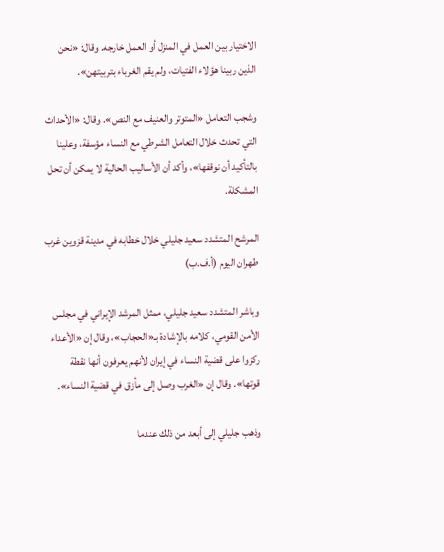الاختيار بين العمل في المنزل أو العمل خارجه. وقال: «نحن الذين ربينا هؤلاء الفتيات، ولم يقم الغرباء بتربيتهن».

وشجب التعامل «المتوتر والعنيف مع النص». وقال: «الأحداث التي تحدث خلال التعامل الشرطي مع النساء مؤسفة، وعلينا بالتأكيد أن نوقفها»، وأكد أن الأساليب الحالية لا يمكن أن تحل المشكلة.

المرشح المتشدد سعيد جليلي خلال خطابه في مدينة قزوين غرب طهران اليوم (أ.ف.ب)

وباشر المتشدد سعيد جليلي، ممثل المرشد الإيراني في مجلس الأمن القومي، كلامه بالإشادة بـ«الحجاب»، وقال إن «الأعداء ركزوا على قضية النساء في إيران لأنهم يعرفون أنها نقطة قوتها». وقال إن «الغرب وصل إلى مأزق في قضية النساء».

وذهب جليلي إلى أبعد من ذلك عندما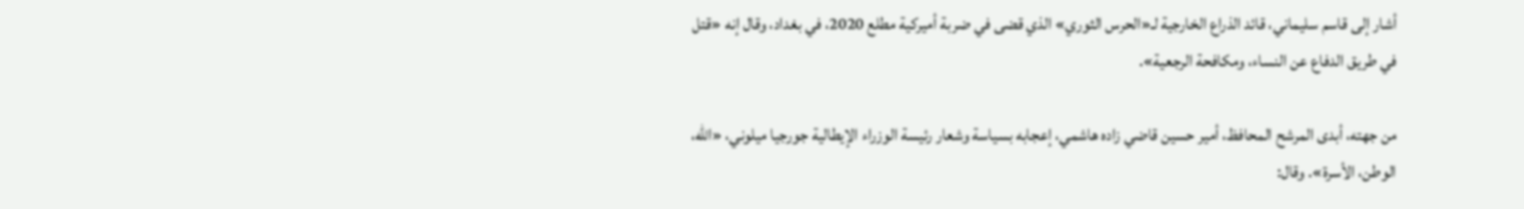أشار إلى قاسم سليماني، قائد الذراع الخارجية لـ«الحرس الثوري» الذي قضى في ضربة أميركية مطلع 2020، في بغداد، وقال إنه «قتل في طريق الدفاع عن النساء، ومكافحة الرجعية».

من جهته، أبدى المرشح المحافظ، أمير حسين قاضي زاده هاشمي، إعجابه بسياسة وشعار رئيسة الوزراء الإيطالية جورجيا ميلوني، «الله، الوطن، الأسرة». وقال: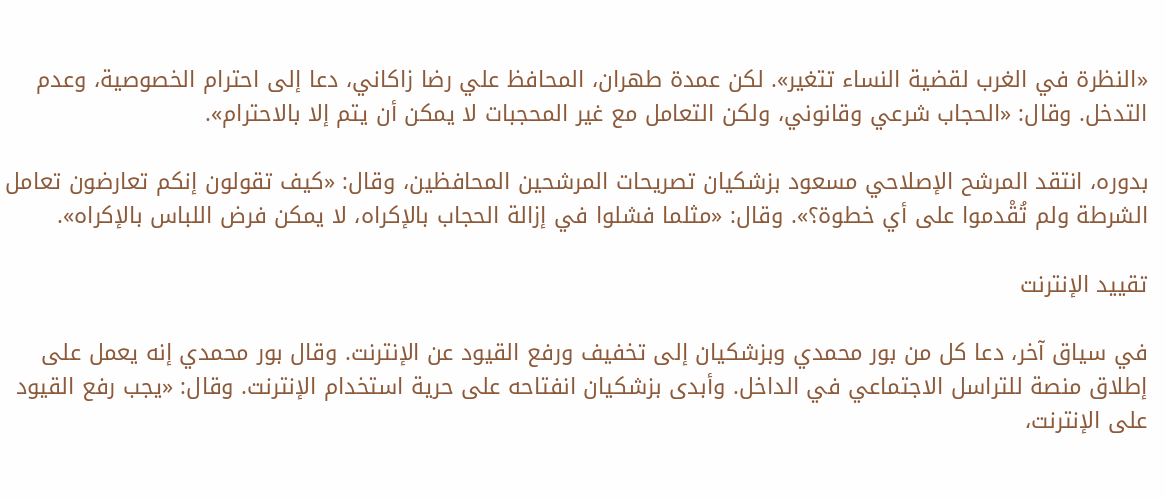«النظرة في الغرب لقضية النساء تتغير». لكن عمدة طهران، المحافظ علي رضا زاكاني، دعا إلى احترام الخصوصية، وعدم التدخل. وقال: «الحجاب شرعي وقانوني، ولكن التعامل مع غير المحجبات لا يمكن أن يتم إلا بالاحترام».

بدوره، انتقد المرشح الإصلاحي مسعود بزشكيان تصريحات المرشحين المحافظين، وقال: «كيف تقولون إنكم تعارضون تعامل الشرطة ولم تُقْدموا على أي خطوة؟». وقال: «مثلما فشلوا في إزالة الحجاب بالإكراه، لا يمكن فرض اللباس بالإكراه».

تقييد الإنترنت

في سياق آخر، دعا كل من بور محمدي وبزشكيان إلى تخفيف ورفع القيود عن الإنترنت. وقال بور محمدي إنه يعمل على إطلاق منصة للتراسل الاجتماعي في الداخل. وأبدى بزشكيان انفتاحه على حرية استخدام الإنترنت. وقال: «يجب رفع القيود على الإنترنت،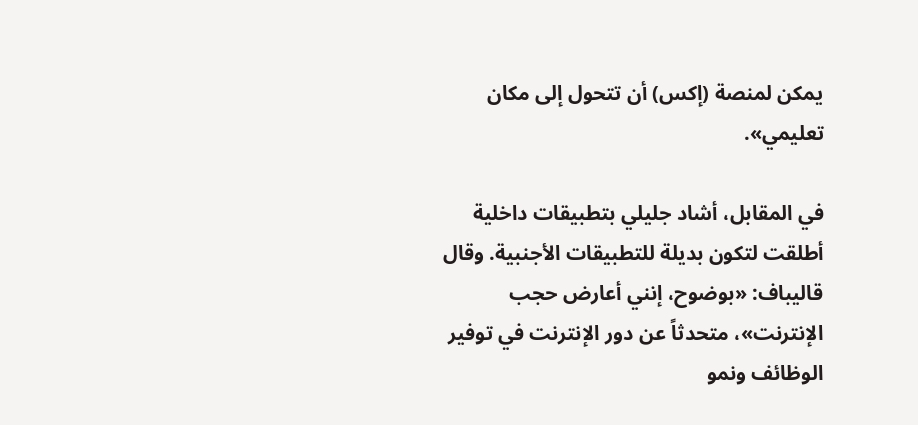يمكن لمنصة (إكس) أن تتحول إلى مكان تعليمي».

في المقابل، أشاد جليلي بتطبيقات داخلية أطلقت لتكون بديلة للتطبيقات الأجنبية. وقال قاليباف: «بوضوح، إنني أعارض حجب الإنترنت»، متحدثاً عن دور الإنترنت في توفير الوظائف ونمو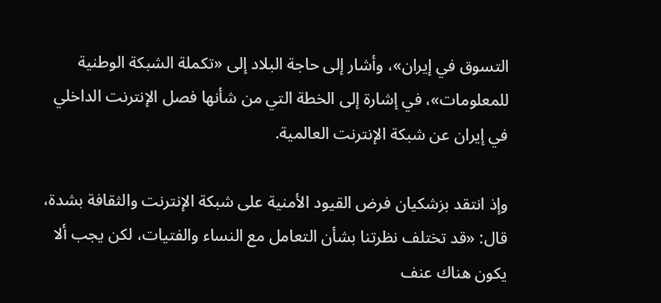التسوق في إيران»، وأشار إلى حاجة البلاد إلى «تكملة الشبكة الوطنية للمعلومات»، في إشارة إلى الخطة التي من شأنها فصل الإنترنت الداخلي في إيران عن شبكة الإنترنت العالمية.

وإذ انتقد بزشكيان فرض القيود الأمنية على شبكة الإنترنت والثقافة بشدة، قال: «قد تختلف نظرتنا بشأن التعامل مع النساء والفتيات، لكن يجب ألا يكون هناك عنف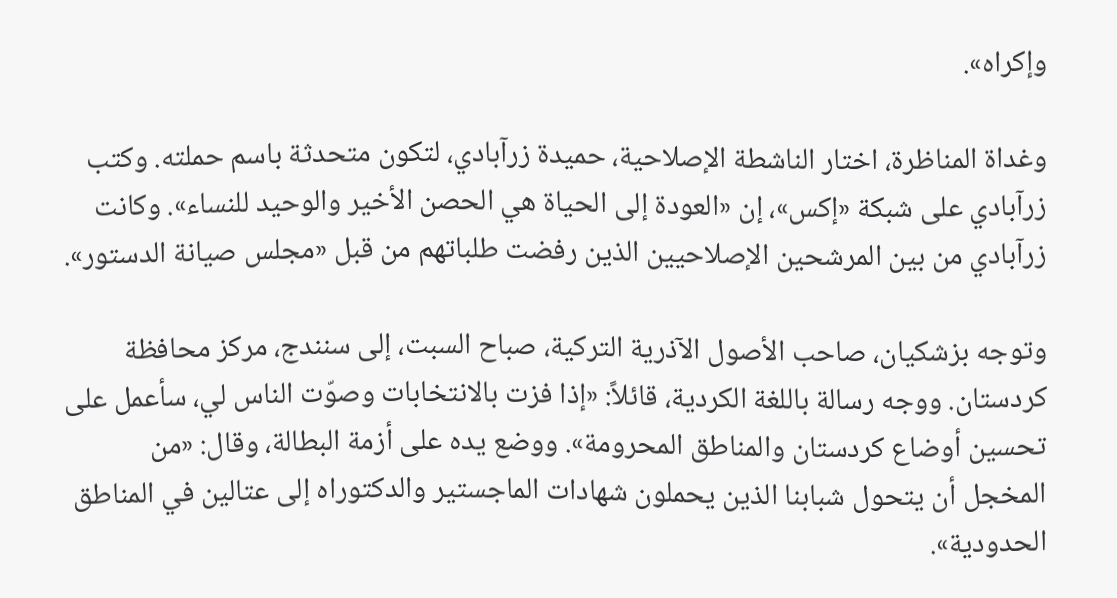وإكراه».

وغداة المناظرة، اختار الناشطة الإصلاحية، حميدة زرآبادي، لتكون متحدثة باسم حملته. وكتب زرآبادي على شبكة «إكس»، إن «العودة إلى الحياة هي الحصن الأخير والوحيد للنساء». وكانت زرآبادي من بين المرشحين الإصلاحيين الذين رفضت طلباتهم من قبل «مجلس صيانة الدستور».

وتوجه بزشكيان، صاحب الأصول الآذرية التركية، صباح السبت، إلى سنندج، مركز محافظة كردستان. ووجه رسالة باللغة الكردية، قائلاً: «إذا فزت بالانتخابات وصوّت الناس لي، سأعمل على تحسين أوضاع كردستان والمناطق المحرومة». ووضع يده على أزمة البطالة، وقال: «من المخجل أن يتحول شبابنا الذين يحملون شهادات الماجستير والدكتوراه إلى عتالين في المناطق الحدودية».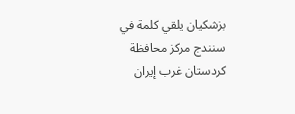بزشكيان يلقي كلمة في سنندج مركز محافظة كردستان غرب إيران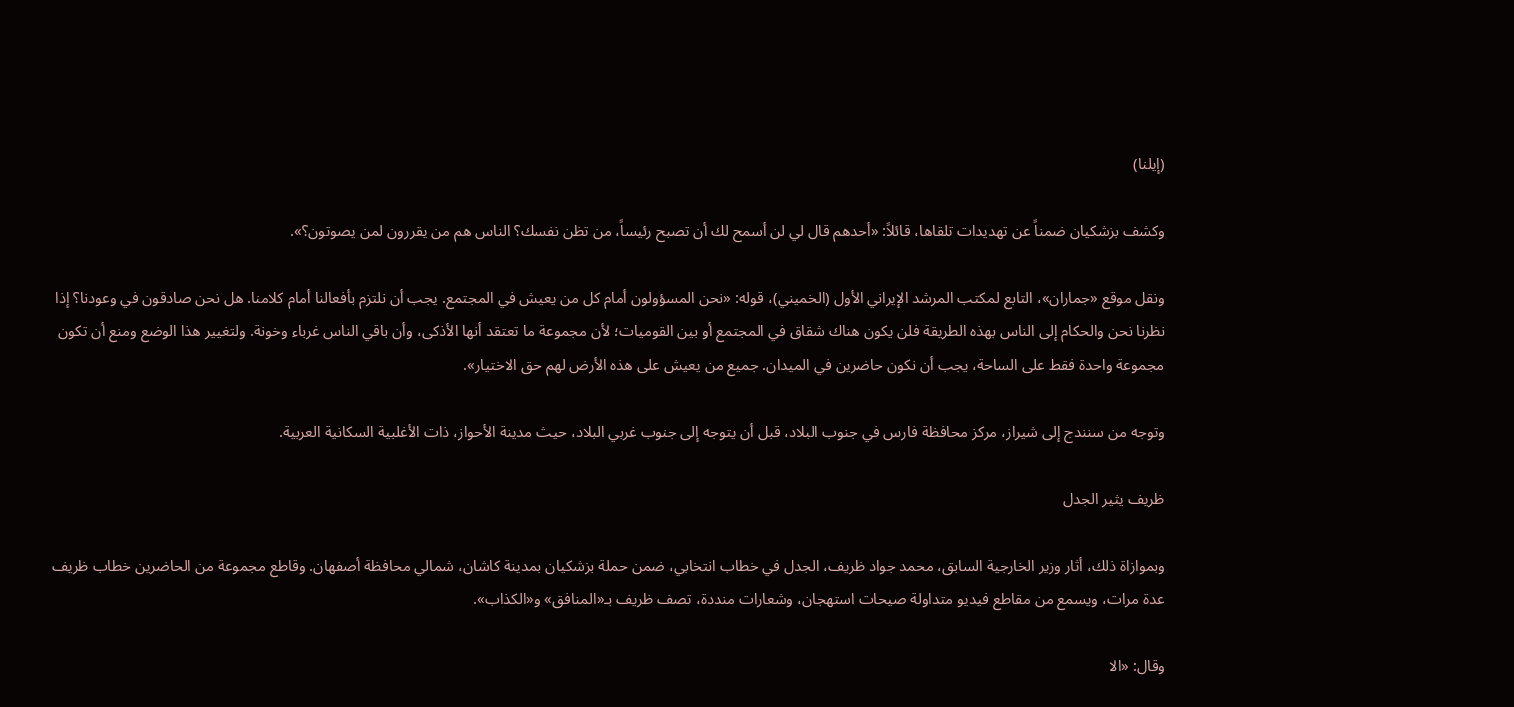(إيلنا)

وكشف بزشكيان ضمناً عن تهديدات تلقاها، قائلاً: «أحدهم قال لي لن أسمح لك أن تصبح رئيساً، من تظن نفسك؟ الناس هم من يقررون لمن يصوتون؟».

ونقل موقع «جماران»، التابع لمكتب المرشد الإيراني الأول (الخميني)، قوله: «نحن المسؤولون أمام كل من يعيش في المجتمع. يجب أن نلتزم بأفعالنا أمام كلامنا. هل نحن صادقون في وعودنا؟ إذا نظرنا نحن والحكام إلى الناس بهذه الطريقة فلن يكون هناك شقاق في المجتمع أو بين القوميات؛ لأن مجموعة ما تعتقد أنها الأذكى، وأن باقي الناس غرباء وخونة. ولتغيير هذا الوضع ومنع أن تكون مجموعة واحدة فقط على الساحة، يجب أن نكون حاضرين في الميدان. جميع من يعيش على هذه الأرض لهم حق الاختيار».

وتوجه من سنندج إلى شيراز، مركز محافظة فارس في جنوب البلاد، قبل أن يتوجه إلى جنوب غربي البلاد، حيث مدينة الأحواز، ذات الأغلبية السكانية العربية.

ظريف يثير الجدل

وبموازاة ذلك، أثار وزير الخارجية السابق، محمد جواد ظريف، الجدل في خطاب انتخابي، ضمن حملة بزشكيان بمدينة كاشان، شمالي محافظة أصفهان. وقاطع مجموعة من الحاضرين خطاب ظريف عدة مرات، ويسمع من مقاطع فيديو متداولة صيحات استهجان، وشعارات منددة، تصف ظريف بـ«المنافق» و«الكذاب».

وقال: «الا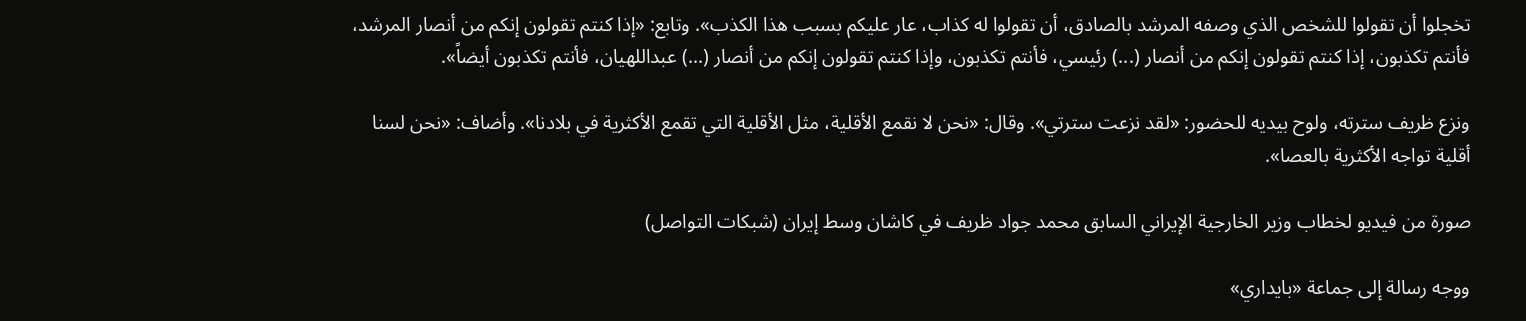تخجلوا أن تقولوا للشخص الذي وصفه المرشد بالصادق، أن تقولوا له كذاب، عار عليكم بسبب هذا الكذب». وتابع: «إذا كنتم تقولون إنكم من أنصار المرشد، فأنتم تكذبون، إذا كنتم تقولون إنكم من أنصار (...) رئيسي، فأنتم تكذبون، وإذا كنتم تقولون إنكم من أنصار (...) عبداللهيان، فأنتم تكذبون أيضاً».

ونزع ظريف سترته، ولوح بيديه للحضور: «لقد نزعت سترتي». وقال: «نحن لا نقمع الأقلية، مثل الأقلية التي تقمع الأكثرية في بلادنا». وأضاف: «نحن لسنا أقلية تواجه الأكثرية بالعصا».

صورة من فيديو لخطاب وزير الخارجية الإيراني السابق محمد جواد ظريف في كاشان وسط إيران (شبكات التواصل)

ووجه رسالة إلى جماعة «بايداري»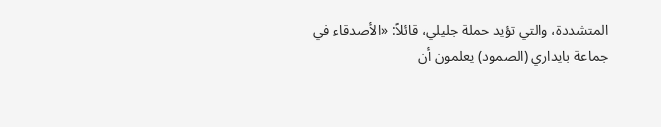المتشددة، والتي تؤيد حملة جليلي، قائلاً: «الأصدقاء في جماعة بايداري (الصمود) يعلمون أن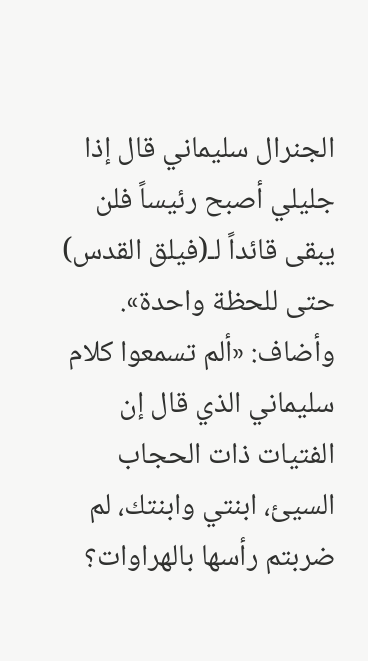الجنرال سليماني قال إذا جليلي أصبح رئيساً فلن يبقى قائداً لـ(فيلق القدس) حتى للحظة واحدة». وأضاف: «ألم تسمعوا كلام سليماني الذي قال إن الفتيات ذات الحجاب السيئ، ابنتي وابنتك، لم ضربتم رأسها بالهراوات؟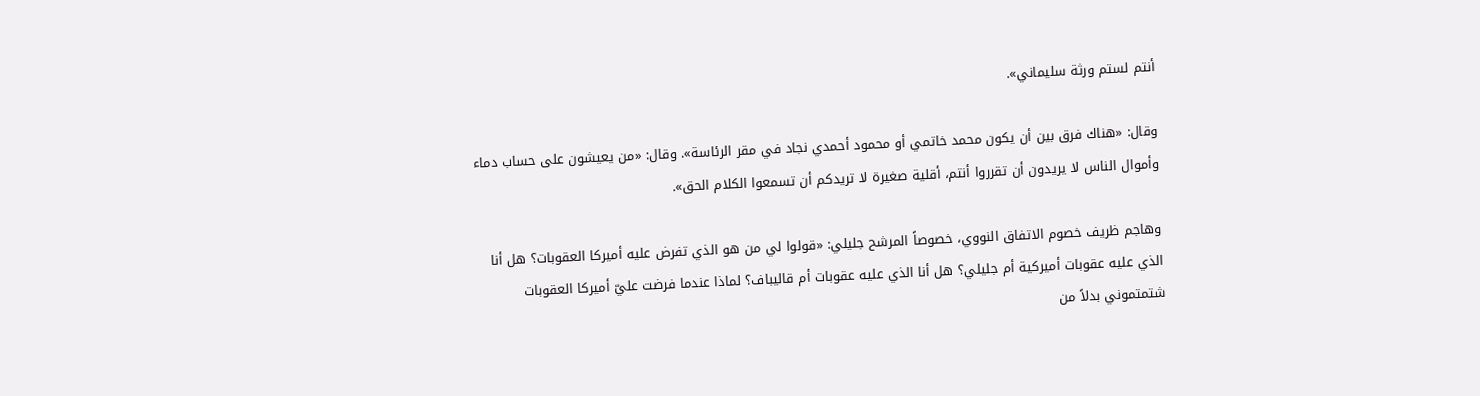أنتم لستم ورثة سليماني».

وقال: «هناك فرق بين أن يكون محمد خاتمي أو محمود أحمدي نجاد في مقر الرئاسة». وقال: «من يعيشون على حساب دماء وأموال الناس لا يريدون أن تقرروا أنتم، أقلية صغيرة لا تريدكم أن تسمعوا الكلام الحق».

وهاجم ظريف خصوم الاتفاق النووي، خصوصاً المرشح جليلي: «قولوا لي من هو الذي تفرض عليه أميركا العقوبات؟ هل أنا الذي عليه عقوبات أميركية أم جليلي؟ هل أنا الذي عليه عقوبات أم قالیباف؟ لماذا عندما فرضت عليّ أميركا العقوبات شتمتموني بدلاً من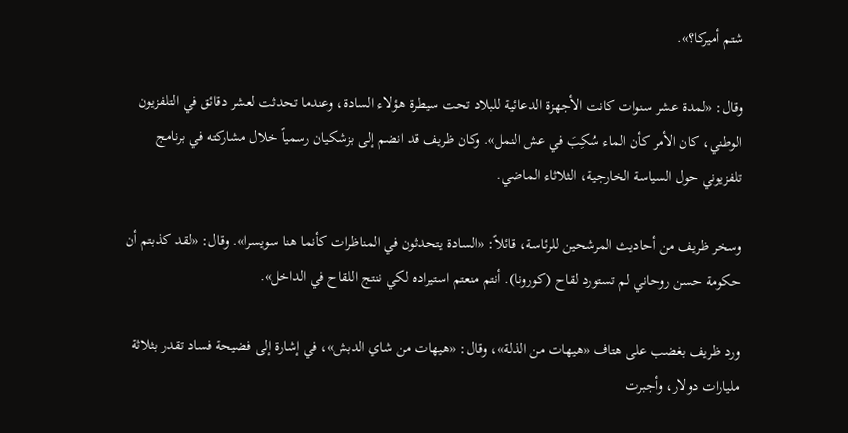شتم أميركا؟».

وقال: «لمدة عشر سنوات كانت الأجهزة الدعائية للبلاد تحت سيطرة هؤلاء السادة، وعندما تحدثت لعشر دقائق في التلفزيون الوطني، كان الأمر كأن الماء سُكِبَ في عش النمل». وكان ظريف قد انضم إلى بزشكيان رسمياً خلال مشاركته في برنامج تلفزيوني حول السياسة الخارجية، الثلاثاء الماضي.

وسخر ظريف من أحاديث المرشحين للرئاسة، قائلاً: «السادة يتحدثون في المناظرات كأنما هنا سويسرا». وقال: «لقد كذبتم أن حكومة حسن روحاني لم تستورد لقاح (كورونا). أنتم منعتم استيراده لكي ننتج اللقاح في الداخل».

ورد ظريف بغضب على هتاف «هيهات من الذلة»، وقال: «هيهات من شاي الدبش»، في إشارة إلى فضيحة فساد تقدر بثلاثة مليارات دولار، وأجبرت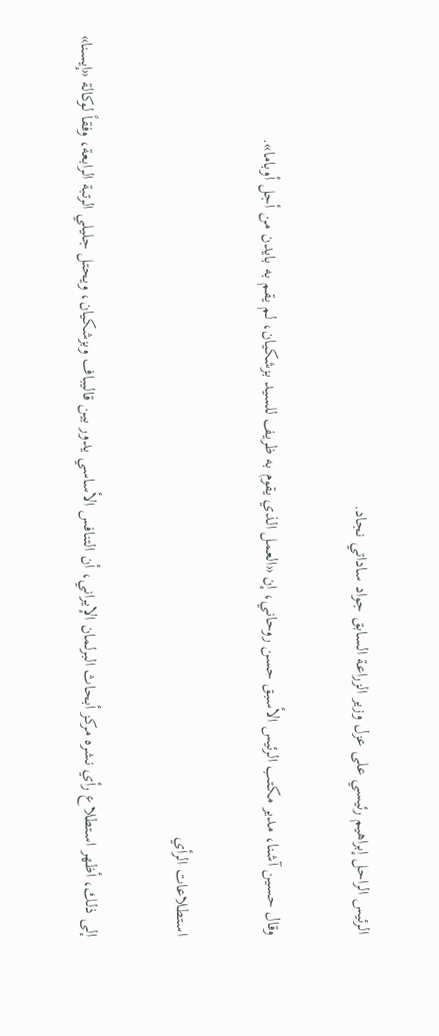الرئيس الراحل إبراهيم رئيسي على عزل وزير الزراعة السابق جواد ساداتي نجاد.

وقال حسين آشنا، مدير مكتب الرئيس الأسبق حسن روحاني، إن «العمل الذي يقوم به ظريف للسيد بزشكيان، لم يقم به بايدن من أجل أوباما».

استطلاعات الرأي

إلى ذلك، أظهر استطلاع رأي نشره مركز أبحاث البرلمان الإيراني، أن التنافس الأساسي يدور بين قاليباف وبزشكيان، ويحتل جليلي الرتبة الرابعة، وفقاً لوكالة «إيسنا»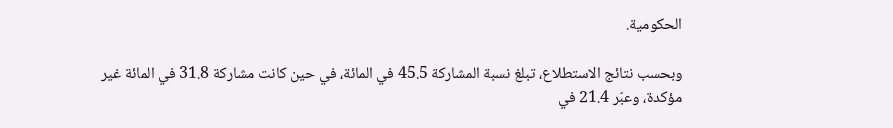الحكومية.

وبحسب نتائج الاستطلاع، تبلغ نسبة المشاركة 45.5 في المائة، في حين كانت مشاركة 31.8 في المائة غير مؤكدة، وعبّر 21.4 في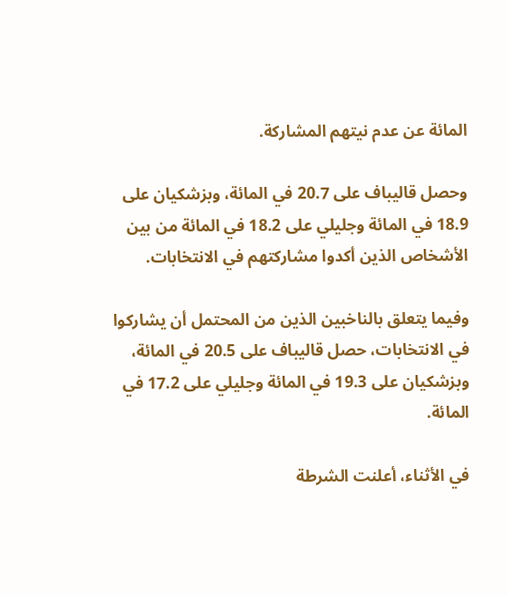المائة عن عدم نيتهم المشاركة.

وحصل قالیباف على 20.7 في المائة، وبزشکیان على 18.9 في المائة وجلیلي على 18.2 في المائة من بين الأشخاص الذين أكدوا مشاركتهم في الانتخابات.

وفيما يتعلق بالناخبين الذين من المحتمل أن يشاركوا في الانتخابات، حصل قالیباف على 20.5 في المائة، وبزشکیان على 19.3 في المائة وجلیلي على 17.2 في المائة.

في الأثناء، أعلنت الشرطة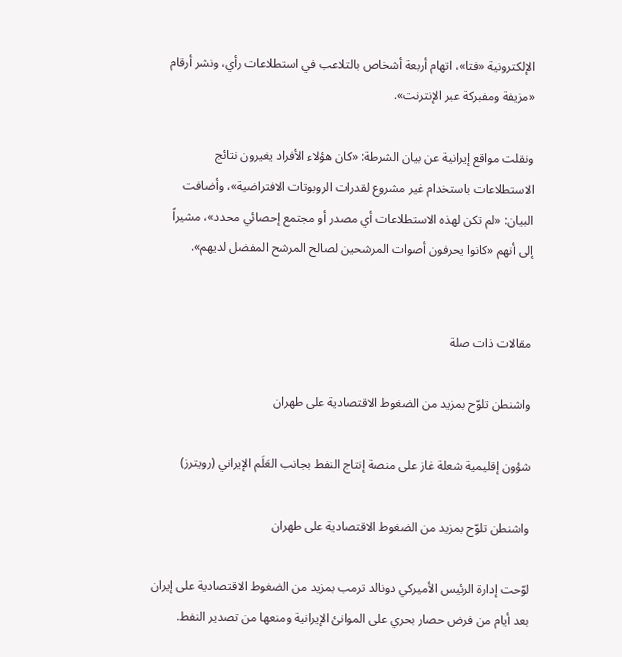الإلكترونية «فتا»، اتهام أربعة أشخاص بالتلاعب في استطلاعات رأي، ونشر أرقام «مزيفة ومفبركة عبر الإنترنت».

ونقلت مواقع إيرانية عن بيان الشرطة: «كان هؤلاء الأفراد يغيرون نتائج الاستطلاعات باستخدام غير مشروع لقدرات الروبوتات الافتراضية»، وأضافت البيان: «لم تكن لهذه الاستطلاعات أي مصدر أو مجتمع إحصائي محدد»، مشيراً إلى أنهم «كانوا يحرفون أصوات المرشحين لصالح المرشح المفضل لديهم».


مقالات ذات صلة

واشنطن تلوّح بمزيد من الضغوط الاقتصادية على طهران

شؤون إقليمية شعلة غاز على منصة إنتاج النفط بجانب العَلَم الإيراني (رويترز)

واشنطن تلوّح بمزيد من الضغوط الاقتصادية على طهران

لوّحت إدارة الرئيس الأميركي دونالد ترمب بمزيد من الضغوط الاقتصادية على إيران بعد أيام من فرض حصار بحري على الموانئ الإيرانية ومنعها من تصدير النفط.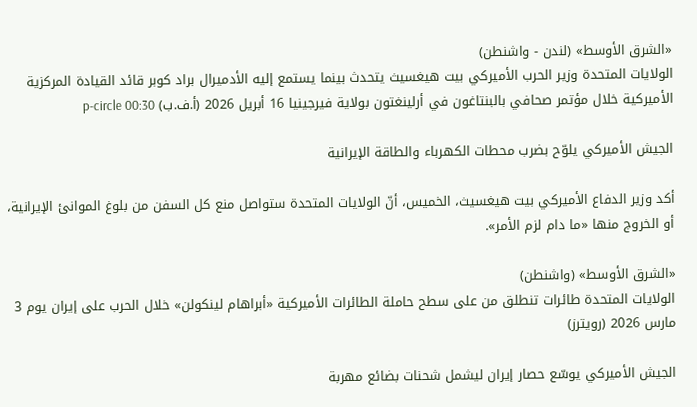«الشرق الأوسط» (لندن - واشنطن)
الولايات المتحدة وزير الحرب الأميركي بيت هيغسيث يتحدث بينما يستمع إليه الأدميرال براد كوبر قائد القيادة المركزية الأميركية خلال مؤتمر صحافي بالبنتاغون في أرلينغتون بولاية فيرجينيا 16 أبريل 2026 (أ.ف.ب) p-circle 00:30

الجيش الأميركي يلوّح بضرب محطات الكهرباء والطاقة الإيرانية

أكد وزير الدفاع الأميركي بيت هيغسيث، الخميس، أنّ الولايات المتحدة ستواصل منع كل السفن من بلوغ الموانئ الإيرانية، أو الخروج منها «ما دام لزم الأمر».

«الشرق الأوسط» (واشنطن)
الولايات المتحدة طائرات تنطلق من على سطح حاملة الطائرات الأميركية «أبراهام لينكولن» خلال الحرب على إيران يوم 3 مارس 2026 (رويترز)

الجيش الأميركي يوسّع حصار إيران ليشمل شحنات بضائع مهربة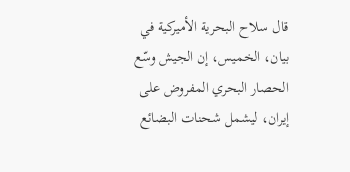قال سلاح البحرية الأميركية في بيان، الخميس، إن الجيش وسّع الحصار البحري المفروض على إيران، ليشمل شحنات البضائع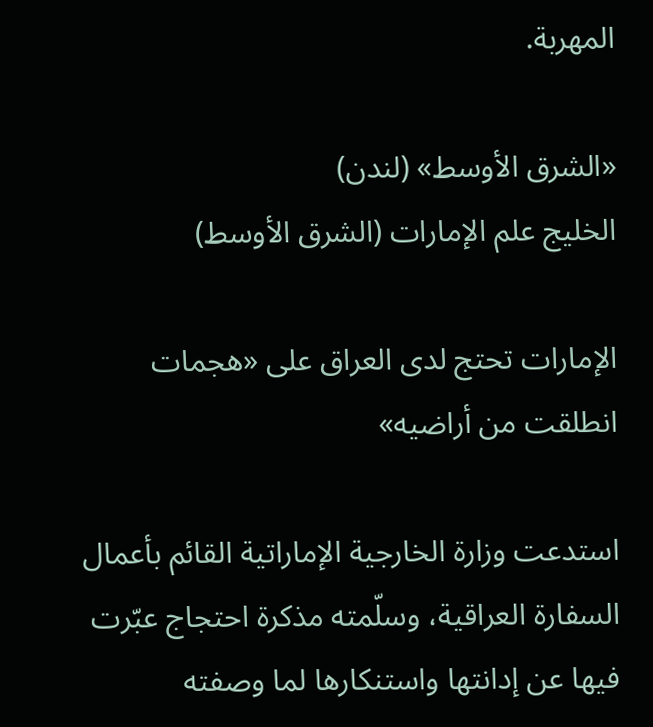المهربة.

«الشرق الأوسط» (لندن)
الخليج علم الإمارات (الشرق الأوسط)

الإمارات تحتج لدى العراق على «هجمات انطلقت من أراضيه»

استدعت وزارة الخارجية الإماراتية القائم بأعمال السفارة العراقية، وسلّمته مذكرة احتجاج عبّرت فيها عن إدانتها واستنكارها لما وصفته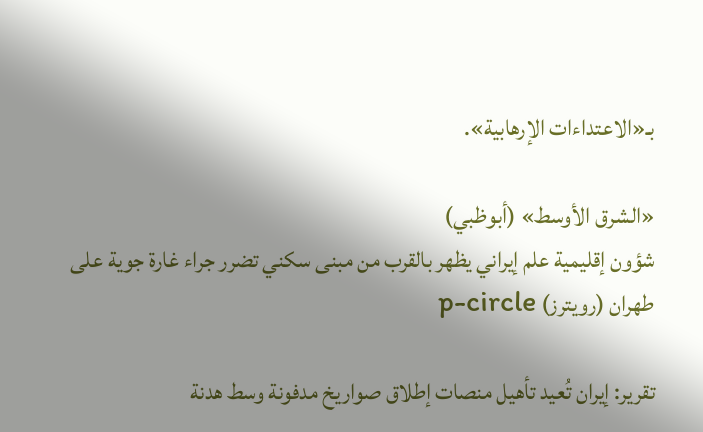بـ«الاعتداءات الإرهابية».

«الشرق الأوسط» (أبوظبي)
شؤون إقليمية علم إيراني يظهر بالقرب من مبنى سكني تضرر جراء غارة جوية على طهران (رويترز) p-circle

تقرير: إيران تُعيد تأهيل منصات إطلاق صواريخ مدفونة وسط هدنة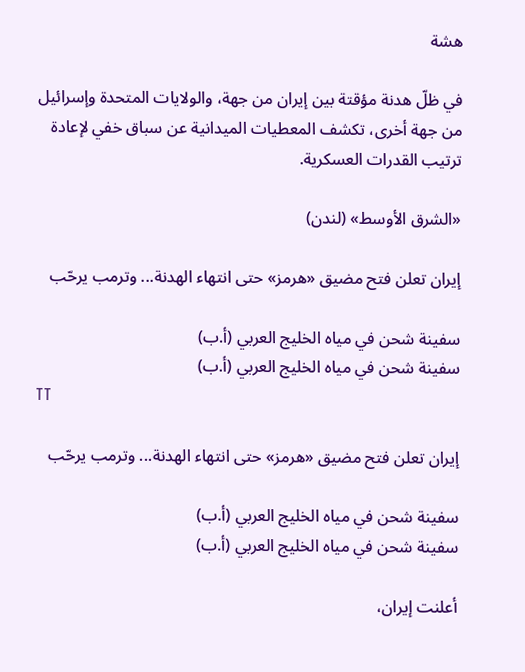هشة

في ظلّ هدنة مؤقتة بين إيران من جهة، والولايات المتحدة وإسرائيل من جهة أخرى، تكشف المعطيات الميدانية عن سباق خفي لإعادة ترتيب القدرات العسكرية.

«الشرق الأوسط» (لندن)

إيران تعلن فتح مضيق «هرمز» حتى انتهاء الهدنة... وترمب يرحّب

سفينة شحن في مياه الخليج العربي (أ.ب)
سفينة شحن في مياه الخليج العربي (أ.ب)
TT

إيران تعلن فتح مضيق «هرمز» حتى انتهاء الهدنة... وترمب يرحّب

سفينة شحن في مياه الخليج العربي (أ.ب)
سفينة شحن في مياه الخليج العربي (أ.ب)

أعلنت إيران،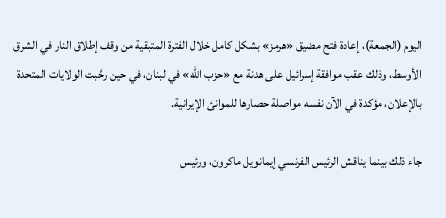اليوم (الجمعة)، إعادة فتح مضيق «هرمز» بشكل كامل خلال الفترة المتبقية من وقف إطلاق النار في الشرق الأوسط، وذلك عقب موافقة إسرائيل على هدنة مع «حزب الله» في لبنان، في حين رحَّبت الولايات المتحدة بالإعلان، مؤكدة في الآن نفسه مواصلة حصارها للموانئ الإيرانية.

جاء ذلك بينما يناقش الرئيس الفرنسي إيمانويل ماكرون، ورئيس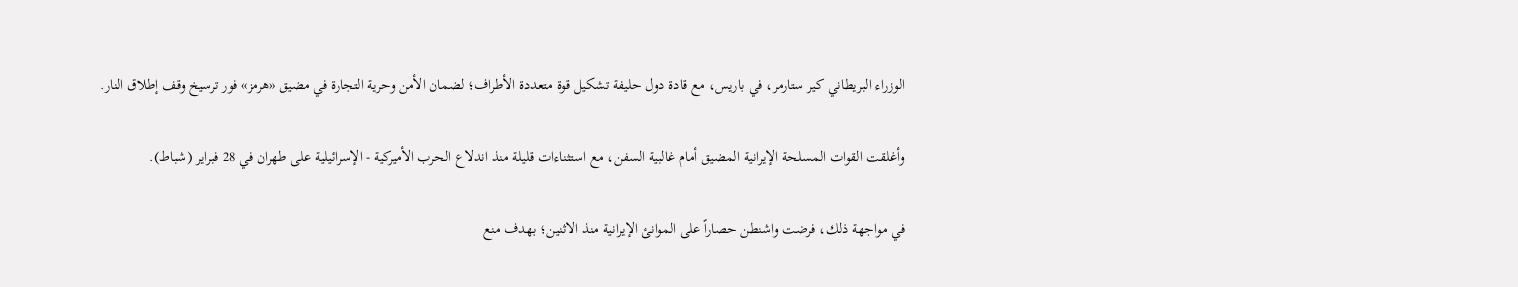الوزراء البريطاني كير ستارمر، في باريس، مع قادة دول حليفة تشكيل قوة متعددة الأطراف؛ لضمان الأمن وحرية التجارة في مضيق «هرمز» فور ترسيخ وقف إطلاق النار.

وأغلقت القوات المسلحة الإيرانية المضيق أمام غالبية السفن، مع استثناءات قليلة منذ اندلاع الحرب الأميركية - الإسرائيلية على طهران في 28 فبراير (شباط).

في مواجهة ذلك، فرضت واشنطن حصاراً على الموانئ الإيرانية منذ الاثنين؛ بهدف منع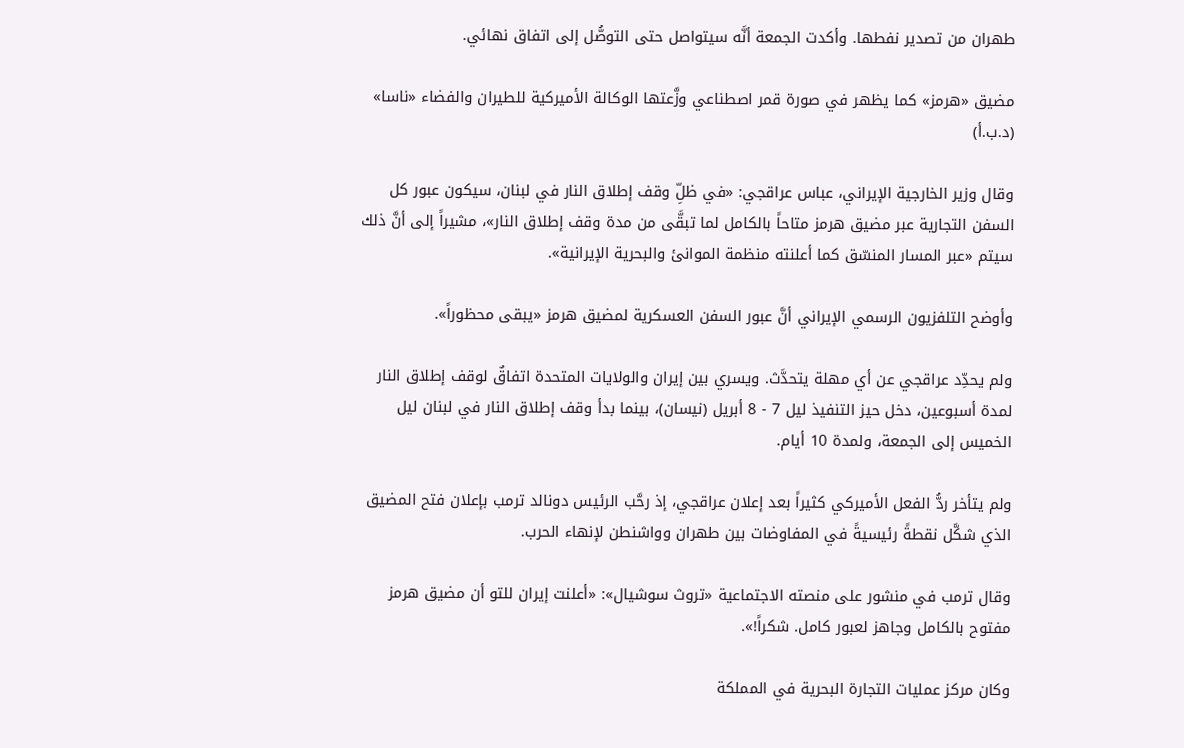طهران من تصدير نفطها. وأكدت الجمعة أنَّه سيتواصل حتى التوصُّل إلى اتفاق نهائي.

مضيق «هرمز» كما يظهر في صورة قمر اصطناعي وزَّعتها الوكالة الأميركية للطيران والفضاء «ناسا» (د.ب.أ)

وقال وزير الخارجية الإيراني، عباس عراقجي: «في ظلِّ وقف إطلاق النار في لبنان، سيكون عبور كل السفن التجارية عبر مضيق هرمز متاحاً بالكامل لما تبقَّى من مدة وقف إطلاق النار»، مشيراً إلى أنَّ ذلك سيتم «عبر المسار المنسّق كما أعلنته منظمة الموانئ والبحرية الإيرانية».

وأوضح التلفزيون الرسمي الإيراني أنَّ عبور السفن العسكرية لمضيق هرمز «يبقى محظوراً».

ولم يحدِّد عراقجي عن أي مهلة يتحدَّث. ويسري بين إيران والولايات المتحدة اتفاقٌ لوقف إطلاق النار لمدة أسبوعين، دخل حيز التنفيذ ليل 7 - 8 أبريل (نيسان)، بينما بدأ وقف إطلاق النار في لبنان ليل الخميس إلى الجمعة، ولمدة 10 أيام.

ولم يتأخر ردُّ الفعل الأميركي كثيراً بعد إعلان عراقجي، إذ رحَّب الرئيس دونالد ترمب بإعلان فتح المضيق الذي شكَّل نقطةً رئيسيةً في المفاوضات بين طهران وواشنطن لإنهاء الحرب.

وقال ترمب في منشور على منصته الاجتماعية «تروث سوشيال»: «أعلنت إيران للتو أن مضيق هرمز مفتوح بالكامل وجاهز لعبور كامل. شكراً!».

وكان مركز عمليات التجارة البحرية في المملكة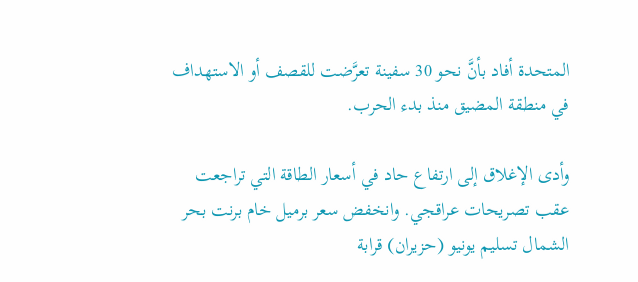المتحدة أفاد بأنَّ نحو 30 سفينة تعرَّضت للقصف أو الاستهداف في منطقة المضيق منذ بدء الحرب.

وأدى الإغلاق إلى ارتفاع حاد في أسعار الطاقة التي تراجعت عقب تصريحات عراقجي. وانخفض سعر برميل خام برنت بحر الشمال تسليم يونيو (حزيران) قرابة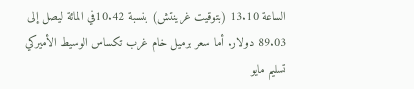الساعة 13.10 (بتوقيت غرينتش) بنسبة 10.42في المائة ليصل إلى 89.03 دولار. أما سعر برميل خام غرب تكساس الوسيط الأميركي تسليم مايو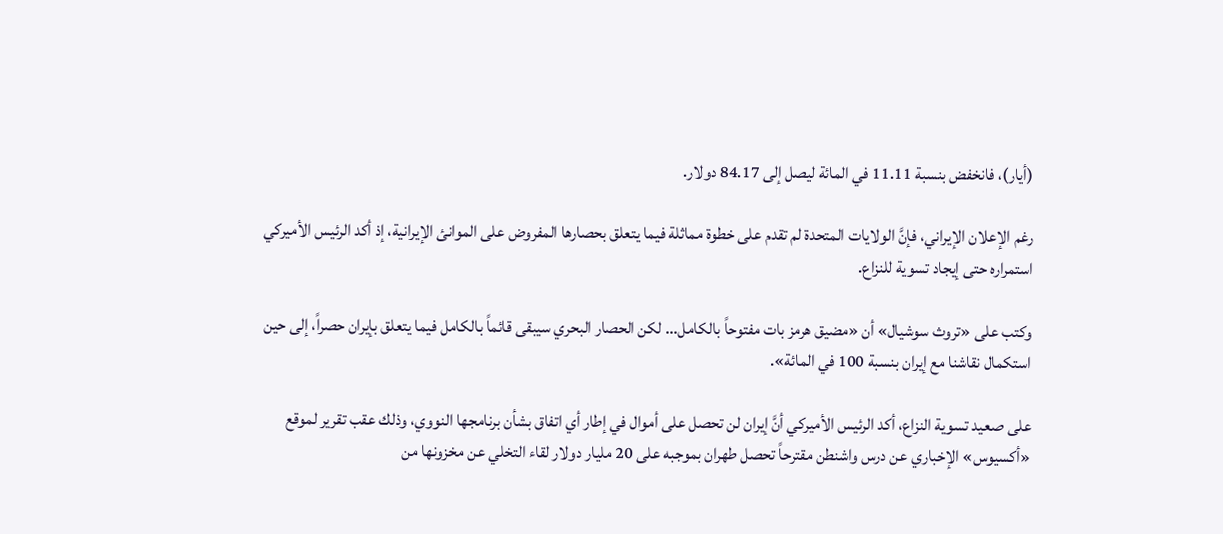(أيار)، فانخفض بنسبة 11.11 في المائة ليصل إلى 84.17 دولار.

رغم الإعلان الإيراني، فإنَّ الولايات المتحدة لم تقدم على خطوة مماثلة فيما يتعلق بحصارها المفروض على الموانئ الإيرانية، إذ أكد الرئيس الأميركي استمراره حتى إيجاد تسوية للنزاع.

وكتب على «تروث سوشيال» أن «مضيق هرمز بات مفتوحاً بالكامل... لكن الحصار البحري سيبقى قائماً بالكامل فيما يتعلق بإيران حصراً، إلى حين استكمال نقاشنا مع إيران بنسبة 100 في المائة».

على صعيد تسوية النزاع، أكد الرئيس الأميركي أنَّ إيران لن تحصل على أموال في إطار أي اتفاق بشأن برنامجها النووي، وذلك عقب تقرير لموقع «أكسيوس» الإخباري عن درس واشنطن مقترحاً تحصل طهران بموجبه على 20 مليار دولار لقاء التخلي عن مخزونها من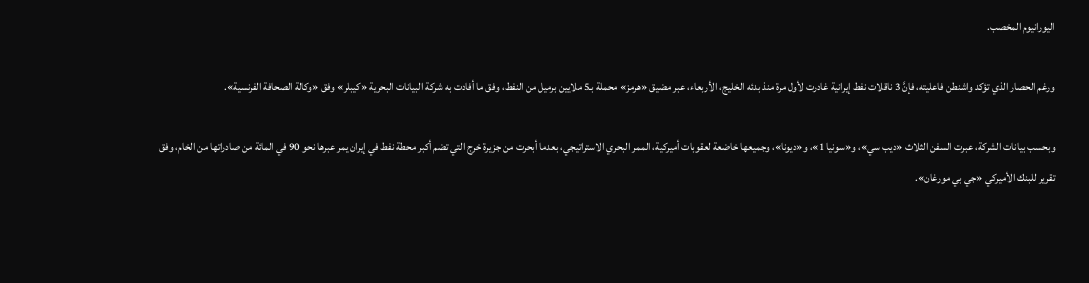اليورانيوم المخصب.

ورغم الحصار الذي تؤكد واشنطن فاعليته، فإنَّ 3 ناقلات نفط إيرانية غادرت لأول مرة منذ بدئه الخليج، الأربعاء، عبر مضيق «هرمز» محملة بـ5 ملايين برميل من النفط، وفق ما أفادت به شركة البيانات البحرية «كيبلر» وفق «وكالة الصحافة الفرنسية».

وبحسب بيانات الشركة، عبرت السفن الثلاث «ديب سي»، و«سونيا 1»، و«ديونا»، وجميعها خاضعة لعقوبات أميركية، الممر البحري الاستراتيجي، بعدما أبحرت من جزيرة خرج التي تضم أكبر محطة نفط في إيران يمر عبرها نحو 90 في المائة من صادراتها من الخام، وفق تقرير للبنك الأميركي «جي بي مورغان».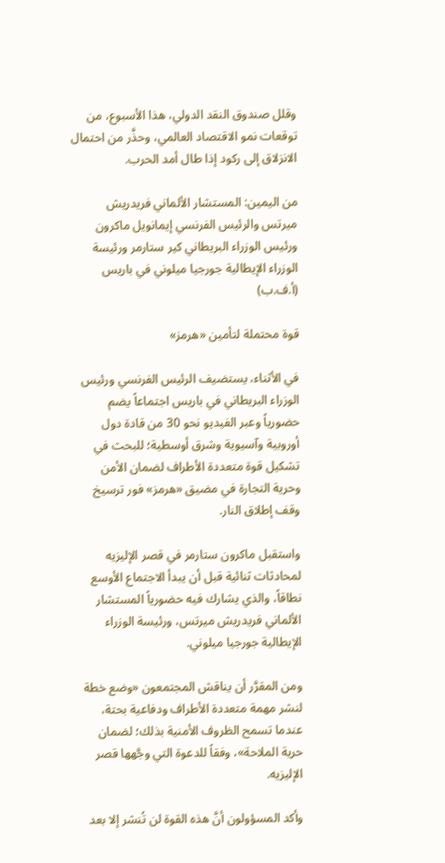وقلل صندوق النقد الدولي، هذا الأسبوع، من توقعات نمو الاقتصاد العالمي، وحذَّر من احتمال الانزلاق إلى ركود إذا طال أمد الحرب.

من اليمين: المستشار الألماني فريدريش ميرتس والرئيس الفرنسي إيمانويل ماكرون ورئيس الوزراء البريطاني كير ستارمر ورئيسة الوزراء الإيطالية جورجيا ميلوني في باريس (أ.ف.ب)

قوة محتملة لتأمين «هرمز»

في الأثناء، يستضيف الرئيس الفرنسي ورئيس الوزراء البريطاني في باريس اجتماعاً يضم حضورياً وعبر الفيديو نحو 30 من قادة دول أوروبية وآسيوية وشرق أوسطية؛ للبحث في تشكيل قوة متعددة الأطراف لضمان الأمن وحرية التجارة في مضيق «هرمز» فور ترسيخ وقف إطلاق النار.

واستقبل ماكرون ستارمر في قصر الإليزيه لمحادثات ثنائية قبل أن يبدأ الاجتماع الأوسع نطاقاً، والذي يشارك فيه حضورياً المستشار الألماني فريدريش ميرتس، ورئيسة الوزراء الإيطالية جورجيا ميلوني.

ومن المقرَّر أن يناقش المجتمعون «وضع خطة لنشر مهمة متعددة الأطراف ودفاعية بحتة، عندما تسمح الظروف الأمنية بذلك؛ لضمان حرية الملاحة»، وفقاً للدعوة التي وجَّهها قصر الإليزيه.

وأكد المسؤولون أنَّ هذه القوة لن تُنشر إلا بعد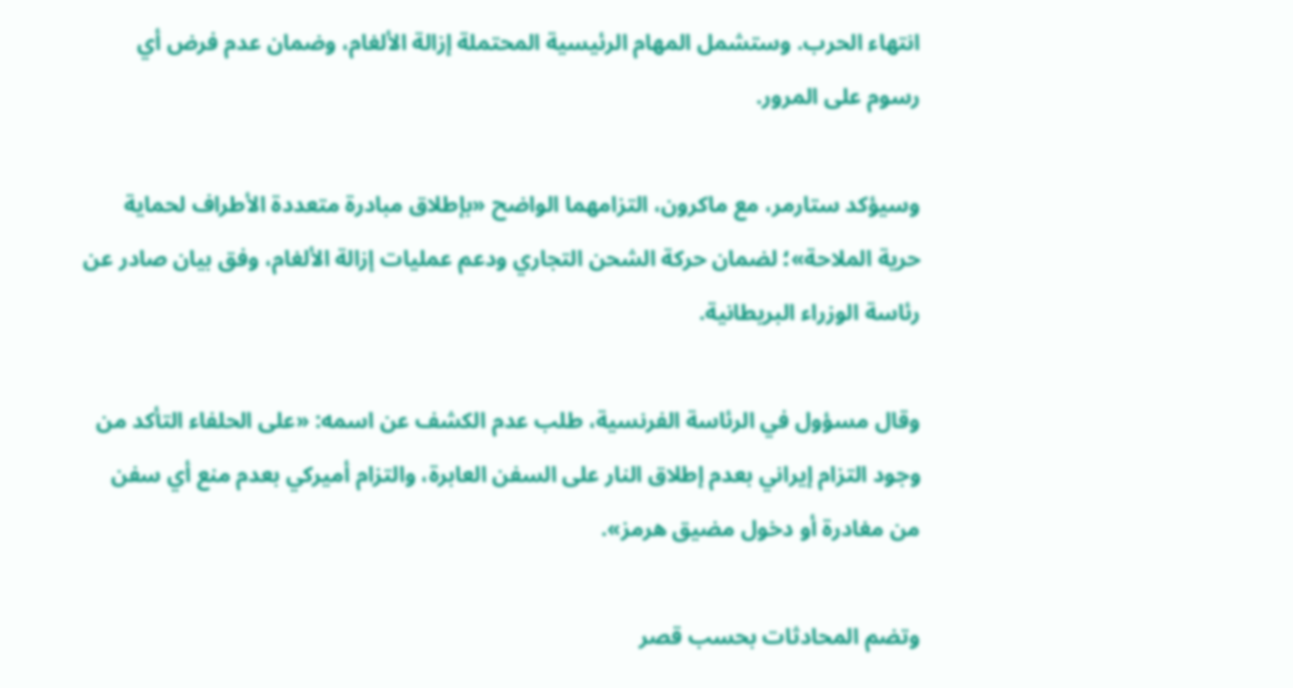انتهاء الحرب. وستشمل المهام الرئيسية المحتملة إزالة الألغام، وضمان عدم فرض أي رسوم على المرور.

وسيؤكد ستارمر، مع ماكرون، التزامهما الواضح «بإطلاق مبادرة متعددة الأطراف لحماية حرية الملاحة»؛ لضمان حركة الشحن التجاري ودعم عمليات إزالة الألغام، وفق بيان صادر عن رئاسة الوزراء البريطانية.

وقال مسؤول في الرئاسة الفرنسية، طلب عدم الكشف عن اسمه: «على الحلفاء التأكد من وجود التزام إيراني بعدم إطلاق النار على السفن العابرة، والتزام أميركي بعدم منع أي سفن من مغادرة أو دخول مضيق هرمز».

وتضم المحادثات بحسب قصر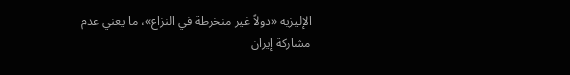الإليزيه «دولاً غير منخرطة في النزاع»، ما يعني عدم مشاركة إيران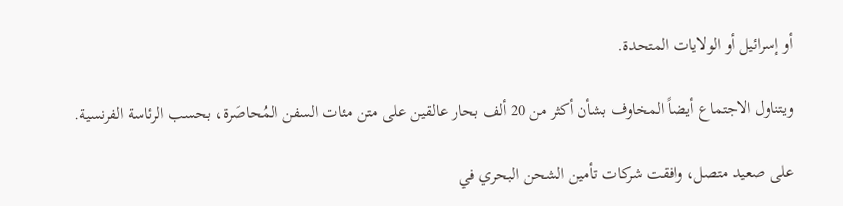أو إسرائيل أو الولايات المتحدة.

ويتناول الاجتماع أيضاً المخاوف بشأن أكثر من 20 ألف بحار عالقين على متن مئات السفن المُحاصَرة، بحسب الرئاسة الفرنسية.

على صعيد متصل، وافقت شركات تأمين الشحن البحري في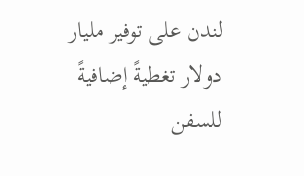لندن على توفير مليار دولار تغطيةً إضافيةً للسفن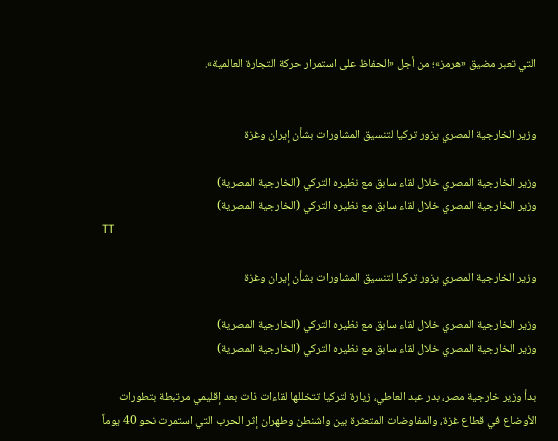التي تعبر مضيق «هرمز»؛ من أجل «الحفاظ على استمرار حركة التجارة العالمية».


وزير الخارجية المصري يزور تركيا لتنسيق المشاورات بشأن إيران وغزة

وزير الخارجية المصري خلال لقاء سابق مع نظيره التركي (الخارجية المصرية)
وزير الخارجية المصري خلال لقاء سابق مع نظيره التركي (الخارجية المصرية)
TT

وزير الخارجية المصري يزور تركيا لتنسيق المشاورات بشأن إيران وغزة

وزير الخارجية المصري خلال لقاء سابق مع نظيره التركي (الخارجية المصرية)
وزير الخارجية المصري خلال لقاء سابق مع نظيره التركي (الخارجية المصرية)

بدأ وزير خارجية مصر، بدر عبد العاطي، زيارة لتركيا تتخللها لقاءات ذات بعد إقليمي مرتبطة بتطورات الأوضاع في قطاع غزة، والمفاوضات المتعثرة بين واشنطن وطهران إثر الحرب التي استمرت نحو 40 يوماً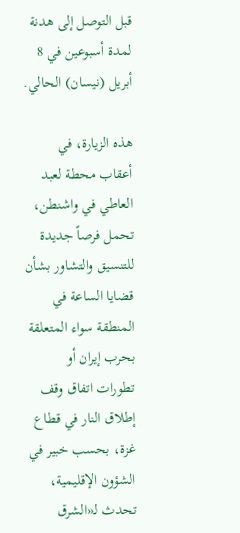قبل التوصل إلى هدنة لمدة أسبوعين في 8 أبريل (نيسان) الحالي.

هذه الزيارة، في أعقاب محطة لعبد العاطي في واشنطن، تحمل فرصاً جديدة للتنسيق والتشاور بشأن قضايا الساعة في المنطقة سواء المتعلقة بحرب إيران أو تطورات اتفاق وقف إطلاق النار في قطاع غزة، بحسب خبير في الشؤون الإقليمية، تحدث لـ«الشرق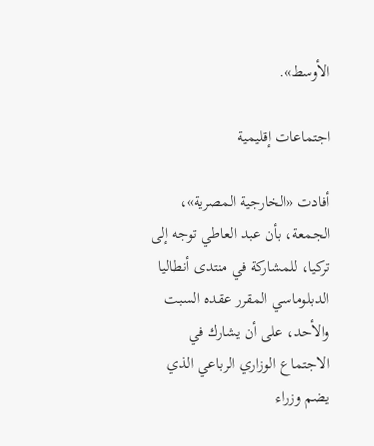الأوسط».

اجتماعات إقليمية

أفادت «الخارجية المصرية»، الجمعة، بأن عبد العاطي توجه إلى تركيا، للمشاركة في منتدى أنطاليا الدبلوماسي المقرر عقده السبت والأحد، على أن يشارك في الاجتماع الوزاري الرباعي الذي يضم وزراء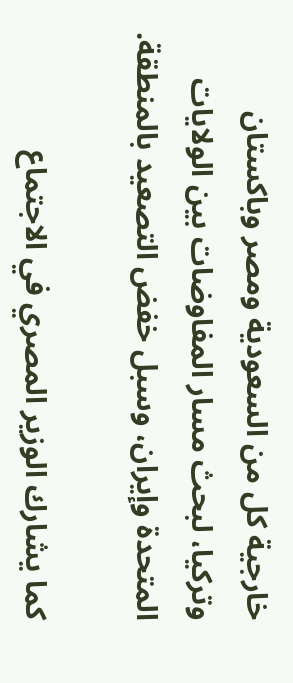خارجية كل من السعودية ومصر وباكستان وتركيا، لبحث مسار المفاوضات بين الولايات المتحدة وإيران، وسبل خفض التصعيد بالمنطقة.

كما يشارك الوزير المصري في الاجتماع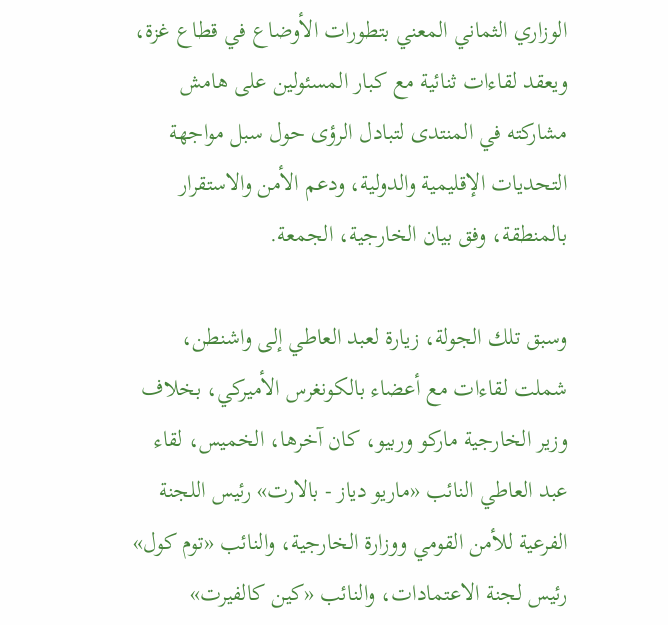الوزاري الثماني المعني بتطورات الأوضاع في قطاع غزة، ويعقد لقاءات ثنائية مع كبار المسئولين على هامش مشاركته في المنتدى لتبادل الرؤى حول سبل مواجهة التحديات الإقليمية والدولية، ودعم الأمن والاستقرار بالمنطقة، وفق بيان الخارجية، الجمعة.

وسبق تلك الجولة، زيارة لعبد العاطي إلى واشنطن، شملت لقاءات مع أعضاء بالكونغرس الأميركي، بخلاف وزير الخارجية ماركو وربيو، كان آخرها، الخميس، لقاء عبد العاطي النائب «ماريو دياز - بالارت» رئيس اللجنة الفرعية للأمن القومي ووزارة الخارجية، والنائب «توم كول» رئيس لجنة الاعتمادات، والنائب «كين كالفيرت»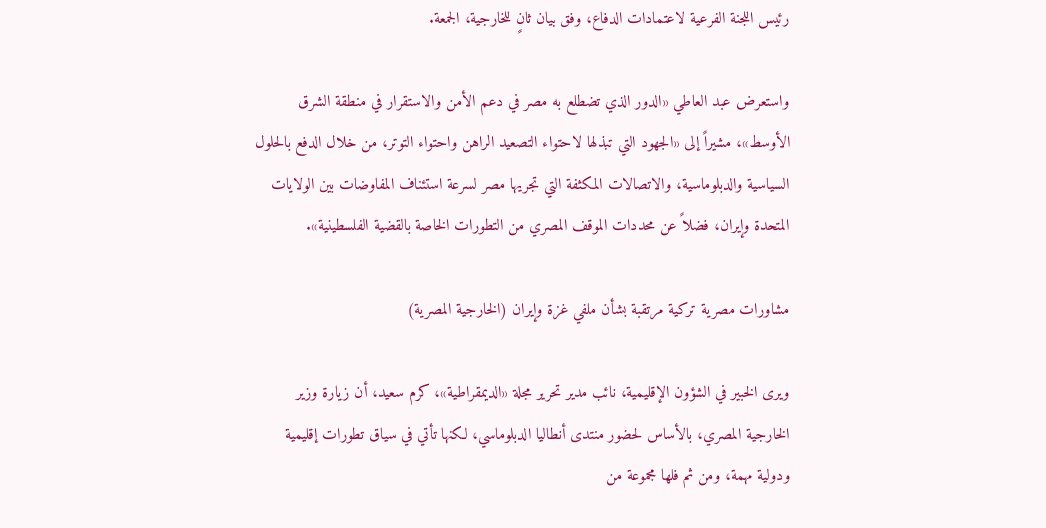رئيس اللجنة الفرعية لاعتمادات الدفاع، وفق بيان ثانٍ للخارجية، الجمعة.

واستعرض عبد العاطي «الدور الذي تضطلع به مصر في دعم الأمن والاستقرار في منطقة الشرق الأوسط»، مشيراً إلى «الجهود التي تبذلها لاحتواء التصعيد الراهن واحتواء التوتر، من خلال الدفع بالحلول السياسية والدبلوماسية، والاتصالات المكثفة التي تجريها مصر لسرعة استئناف المفاوضات بين الولايات المتحدة وإيران، فضلاً عن محددات الموقف المصري من التطورات الخاصة بالقضية الفلسطينية».

مشاورات مصرية تركية مرتقبة بشأن ملفي غزة وإيران (الخارجية المصرية)

ويرى الخبير في الشؤون الإقليمية، نائب مدير تحرير مجلة «الديمقراطية»، كرم سعيد، أن زيارة وزير الخارجية المصري، بالأساس لحضور منتدى أنطاليا الدبلوماسي، لكنها تأتي في سياق تطورات إقليمية ودولية مهمة، ومن ثم فلها مجموعة من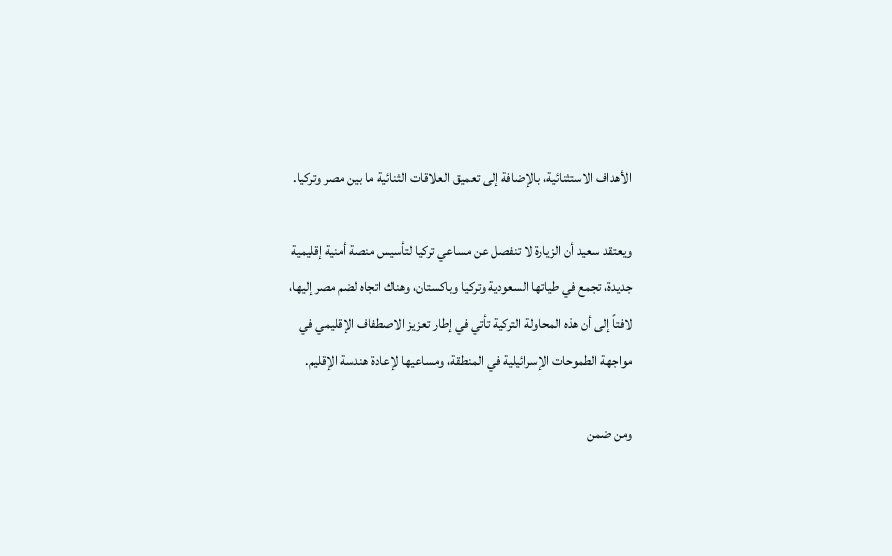الأهداف الاستثنائية، بالإضافة إلى تعميق العلاقات الثنائية ما بين مصر وتركيا.

ويعتقد سعيد أن الزيارة لا تنفصل عن مساعي تركيا لتأسيس منصة أمنية إقليمية جديدة، تجمع في طياتها السعودية وتركيا وباكستان، وهناك اتجاه لضم مصر إليها، لافتاً إلى أن هذه المحاولة التركية تأتي في إطار تعزيز الاصطفاف الإقليمي في مواجهة الطموحات الإسرائيلية في المنطقة، ومساعيها لإعادة هندسة الإقليم.

ومن ضمن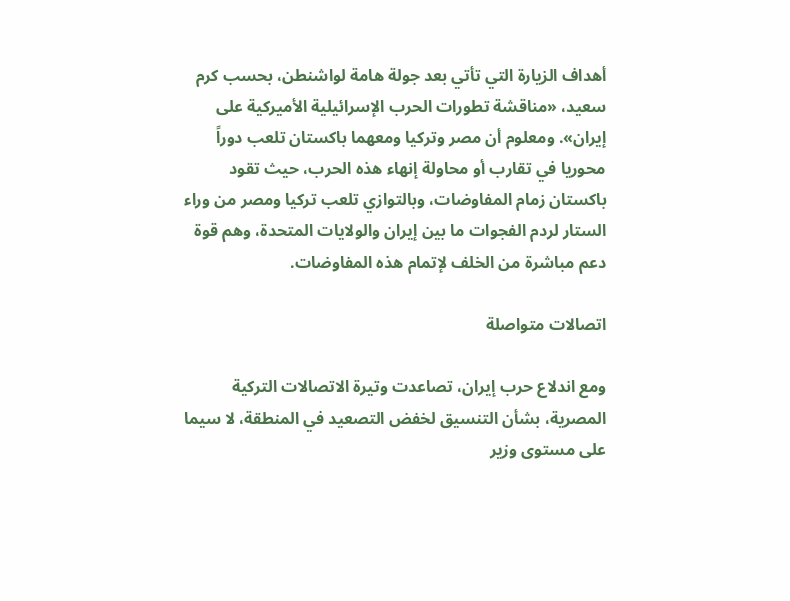أهداف الزيارة التي تأتي بعد جولة هامة لواشنطن، بحسب كرم سعيد، «مناقشة تطورات الحرب الإسرائيلية الأميركية على إيران». ومعلوم أن مصر وتركيا ومعهما باكستان تلعب دوراً محوريا في تقارب أو محاولة إنهاء هذه الحرب، حيث تقود باكستان زمام المفاوضات، وبالتوازي تلعب تركيا ومصر من وراء الستار لردم الفجوات ما بين إيران والولايات المتحدة، وهم قوة دعم مباشرة من الخلف لإتمام هذه المفاوضات.

اتصالات متواصلة

ومع اندلاع حرب إيران، تصاعدت وتيرة الاتصالات التركية المصرية، بشأن التنسيق لخفض التصعيد في المنطقة، لا سيما على مستوى وزير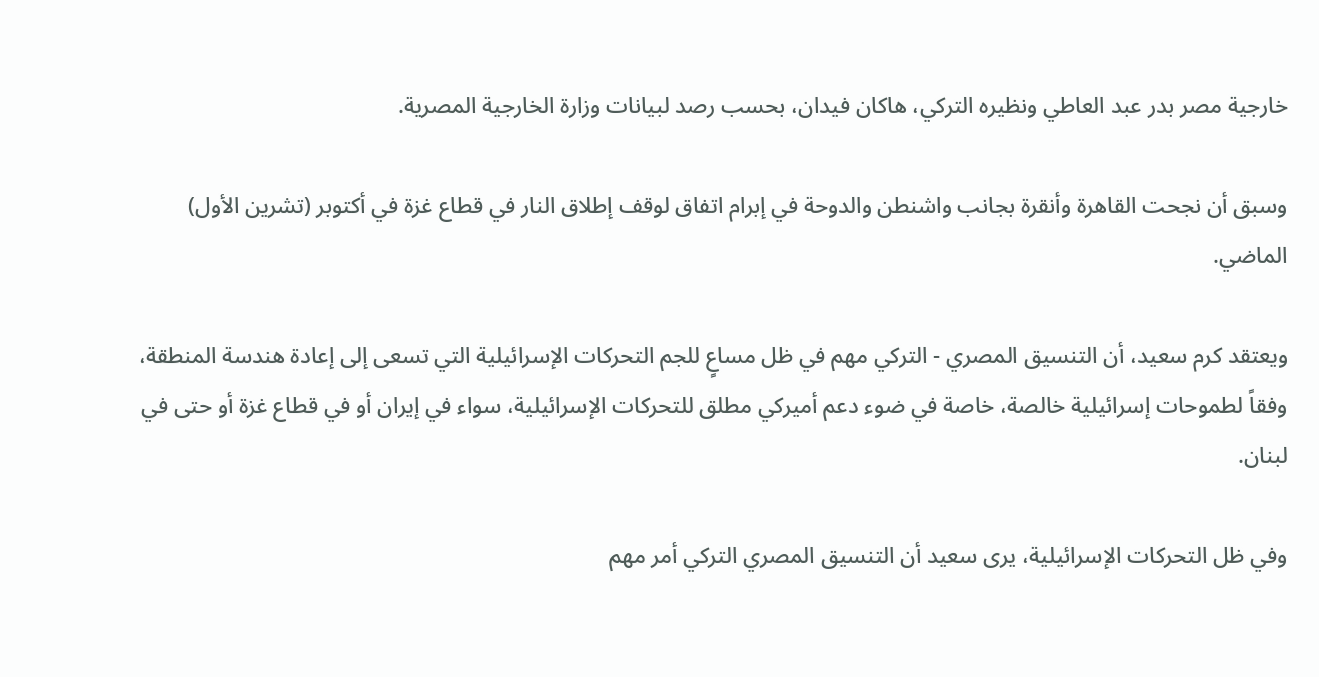خارجية مصر بدر عبد العاطي ونظيره التركي، هاكان فيدان، بحسب رصد لبيانات وزارة الخارجية المصرية.

وسبق أن نجحت القاهرة وأنقرة بجانب واشنطن والدوحة في إبرام اتفاق لوقف إطلاق النار في قطاع غزة في أكتوبر (تشرين الأول) الماضي.

ويعتقد كرم سعيد، أن التنسيق المصري - التركي مهم في ظل مساعٍ للجم التحركات الإسرائيلية التي تسعى إلى إعادة هندسة المنطقة، وفقاً لطموحات إسرائيلية خالصة، خاصة في ضوء دعم أميركي مطلق للتحركات الإسرائيلية، سواء في إيران أو في قطاع غزة أو حتى في لبنان.

وفي ظل التحركات الإسرائيلية، يرى سعيد أن التنسيق المصري التركي أمر مهم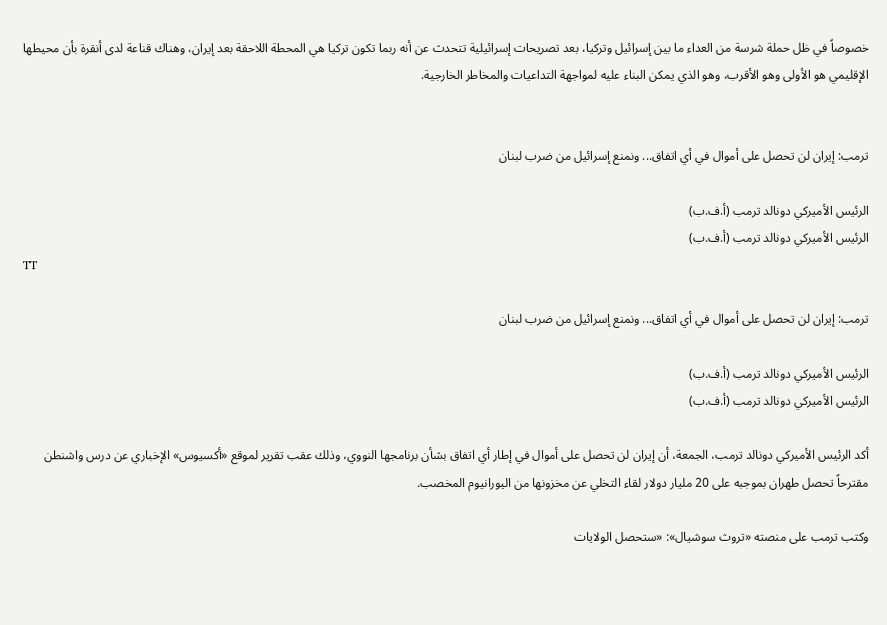خصوصاً في ظل حملة شرسة من العداء ما بين إسرائيل وتركيا، بعد تصريحات إسرائيلية تتحدث عن أنه ربما تكون تركيا هي المحطة اللاحقة بعد إيران، وهناك قناعة لدى أنقرة بأن محيطها الإقليمي هو الأولى وهو الأقرب، وهو الذي يمكن البناء عليه لمواجهة التداعيات والمخاطر الخارجية.


ترمب: إيران لن تحصل على أموال في أي اتفاق... ونمنع إسرائيل من ضرب لبنان

الرئيس الأميركي دونالد ترمب (أ.ف.ب)
الرئيس الأميركي دونالد ترمب (أ.ف.ب)
TT

ترمب: إيران لن تحصل على أموال في أي اتفاق... ونمنع إسرائيل من ضرب لبنان

الرئيس الأميركي دونالد ترمب (أ.ف.ب)
الرئيس الأميركي دونالد ترمب (أ.ف.ب)

أكد الرئيس الأميركي دونالد ترمب، الجمعة، أن إيران لن تحصل على أموال في إطار أي اتفاق بشأن برنامجها النووي، وذلك عقب تقرير لموقع «أكسيوس» الإخباري عن درس واشنطن مقترحاً تحصل طهران بموجبه على 20 مليار دولار لقاء التخلي عن مخزونها من اليورانيوم المخصب.

وكتب ترمب على منصته «تروث سوشيال»: «ستحصل الولايات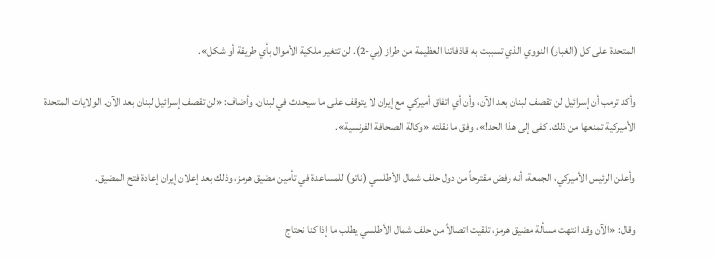المتحدة على كل (الغبار) النووي الذي تسببت به قاذفاتنا العظيمة من طراز (بي-2). لن تتغير ملكية الأموال بأي طريقة أو شكل».

وأكد ترمب أن إسرائيل لن تقصف لبنان بعد الآن، وأن أي اتفاق أميركي مع إيران لا يتوقف على ما سيحدث في لبنان. وأضاف: «لن تقصف إسرائيل لبنان بعد الآن. الولايات المتحدة الأميركية تمنعها من ذلك. كفى إلى هذا الحد!»، وفق ما نقلته «وكالة الصحافة الفرنسية».

وأعلن الرئيس الأميركي، الجمعة، أنه رفض مقترحاً من دول حلف شمال الأطلسي (ناتو) للمساعدة في تأمين مضيق هرمز، وذلك بعد إعلان إيران إعادة فتح المضيق.

وقال: «الآن وقد انتهت مسألة مضيق هرمز، تلقيت اتصالاً من حلف شمال الأطلسي يطلب ما إذا كنا نحتاج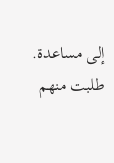إلى مساعدة. طلبت منهم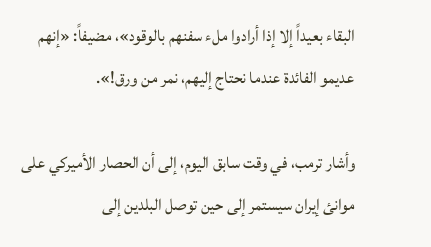البقاء بعيداً إلا إذا أرادوا ملء سفنهم بالوقود»، مضيفاً: «إنهم عديمو الفائدة عندما نحتاج إليهم، نمر من ورق!».

وأشار ترمب، في وقت سابق اليوم، إلى أن الحصار الأميركي على موانئ إيران سيستمر إلى حين توصل البلدين إلى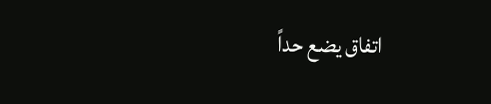اتفاق يضع حداً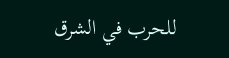للحرب في الشرق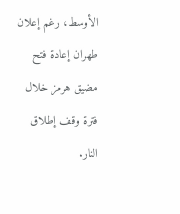الأوسط، رغم إعلان طهران إعادة فتح مضيق هرمز خلال فترة وقف إطلاق النار.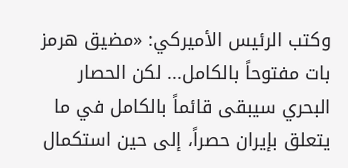وكتب الرئيس الأميركي: «مضيق هرمز بات مفتوحاً بالكامل... لكن الحصار البحري سيبقى قائماً بالكامل في ما يتعلق بإيران حصراً، إلى حين استكمال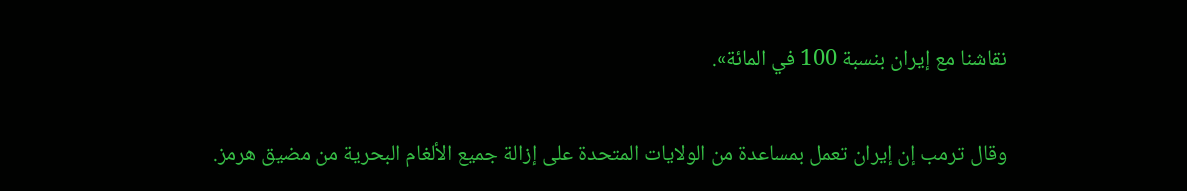نقاشنا مع إيران بنسبة 100 في المائة».

وقال ترمب إن إيران تعمل بمساعدة من الولايات المتحدة على إزالة جميع الألغام البحرية من مضيق هرمز.